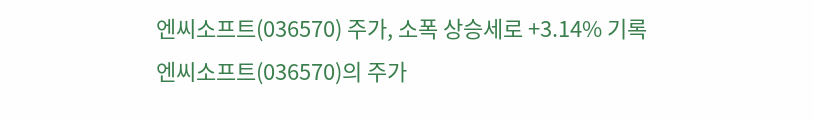엔씨소프트(036570) 주가, 소폭 상승세로 +3.14% 기록
엔씨소프트(036570)의 주가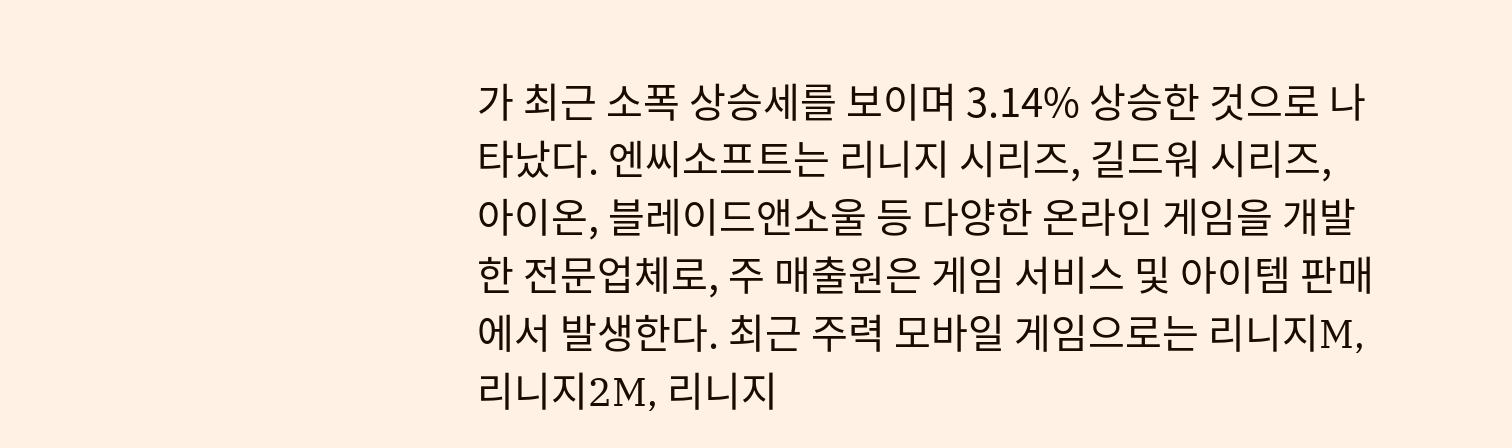가 최근 소폭 상승세를 보이며 3.14% 상승한 것으로 나타났다. 엔씨소프트는 리니지 시리즈, 길드워 시리즈, 아이온, 블레이드앤소울 등 다양한 온라인 게임을 개발한 전문업체로, 주 매출원은 게임 서비스 및 아이템 판매에서 발생한다. 최근 주력 모바일 게임으로는 리니지M, 리니지2M, 리니지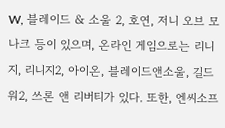W, 블레이드 & 소울 2, 호연, 저니 오브 모나크 등이 있으며, 온라인 게임으로는 리니지, 리니지2, 아이온, 블레이드앤소울, 길드워2, 쓰론 앤 리버티가 있다. 또한, 엔씨소프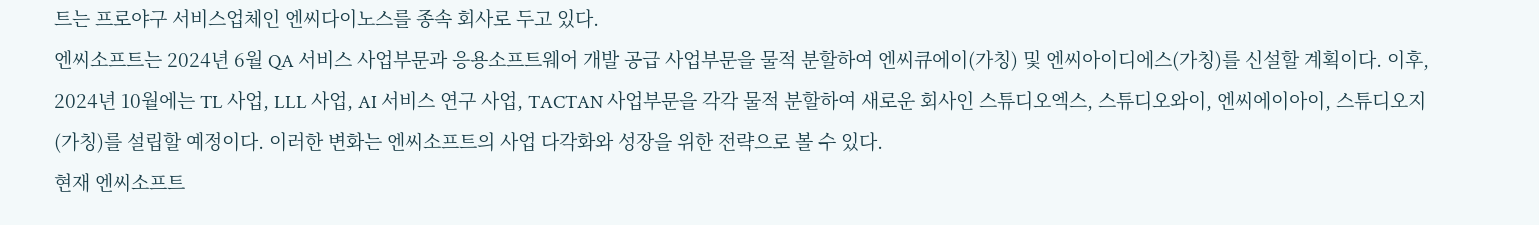트는 프로야구 서비스업체인 엔씨다이노스를 종속 회사로 두고 있다.
엔씨소프트는 2024년 6월 QA 서비스 사업부문과 응용소프트웨어 개발 공급 사업부문을 물적 분할하여 엔씨큐에이(가칭) 및 엔씨아이디에스(가칭)를 신설할 계획이다. 이후, 2024년 10월에는 TL 사업, LLL 사업, AI 서비스 연구 사업, TACTAN 사업부문을 각각 물적 분할하여 새로운 회사인 스튜디오엑스, 스튜디오와이, 엔씨에이아이, 스튜디오지(가칭)를 설립할 예정이다. 이러한 변화는 엔씨소프트의 사업 다각화와 성장을 위한 전략으로 볼 수 있다.
현재 엔씨소프트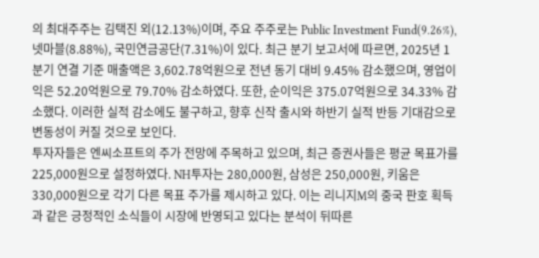의 최대주주는 김택진 외(12.13%)이며, 주요 주주로는 Public Investment Fund(9.26%), 넷마블(8.88%), 국민연금공단(7.31%)이 있다. 최근 분기 보고서에 따르면, 2025년 1분기 연결 기준 매출액은 3,602.78억원으로 전년 동기 대비 9.45% 감소했으며, 영업이익은 52.20억원으로 79.70% 감소하였다. 또한, 순이익은 375.07억원으로 34.33% 감소했다. 이러한 실적 감소에도 불구하고, 향후 신작 출시와 하반기 실적 반등 기대감으로 변동성이 커질 것으로 보인다.
투자자들은 엔씨소프트의 주가 전망에 주목하고 있으며, 최근 증권사들은 평균 목표가를 225,000원으로 설정하였다. NH투자는 280,000원, 삼성은 250,000원, 키움은 330,000원으로 각기 다른 목표 주가를 제시하고 있다. 이는 리니지M의 중국 판호 획득과 같은 긍정적인 소식들이 시장에 반영되고 있다는 분석이 뒤따른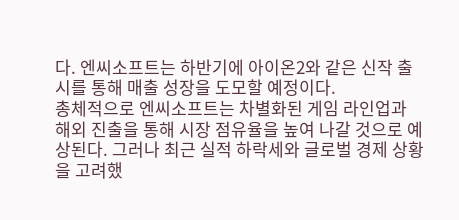다. 엔씨소프트는 하반기에 아이온2와 같은 신작 출시를 통해 매출 성장을 도모할 예정이다.
총체적으로 엔씨소프트는 차별화된 게임 라인업과 해외 진출을 통해 시장 점유율을 높여 나갈 것으로 예상된다. 그러나 최근 실적 하락세와 글로벌 경제 상황을 고려했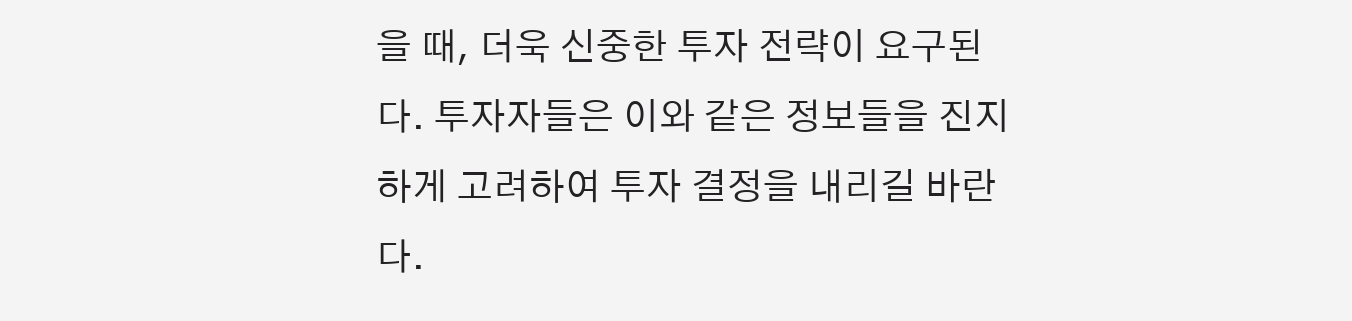을 때, 더욱 신중한 투자 전략이 요구된다. 투자자들은 이와 같은 정보들을 진지하게 고려하여 투자 결정을 내리길 바란다.